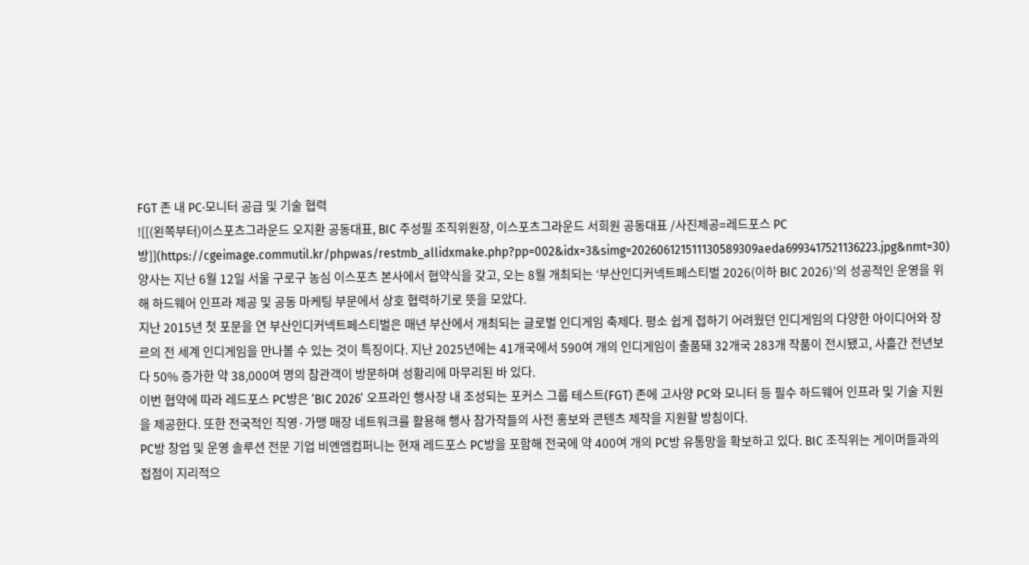FGT 존 내 PC·모니터 공급 및 기술 협력
![[(왼쪽부터)이스포츠그라운드 오지환 공동대표, BIC 주성필 조직위원장, 이스포츠그라운드 서희원 공동대표 /사진제공=레드포스 PC방]](https://cgeimage.commutil.kr/phpwas/restmb_allidxmake.php?pp=002&idx=3&simg=202606121511130589309aeda6993417521136223.jpg&nmt=30)
양사는 지난 6월 12일 서울 구로구 농심 이스포츠 본사에서 협약식을 갖고, 오는 8월 개최되는 ‘부산인디커넥트페스티벌 2026(이하 BIC 2026)’의 성공적인 운영을 위해 하드웨어 인프라 제공 및 공동 마케팅 부문에서 상호 협력하기로 뜻을 모았다.
지난 2015년 첫 포문을 연 부산인디커넥트페스티벌은 매년 부산에서 개최되는 글로벌 인디게임 축제다. 평소 쉽게 접하기 어려웠던 인디게임의 다양한 아이디어와 장르의 전 세계 인디게임을 만나볼 수 있는 것이 특징이다. 지난 2025년에는 41개국에서 590여 개의 인디게임이 출품돼 32개국 283개 작품이 전시됐고, 사흘간 전년보다 50% 증가한 약 38,000여 명의 참관객이 방문하며 성황리에 마무리된 바 있다.
이번 협약에 따라 레드포스 PC방은 ‘BIC 2026’ 오프라인 행사장 내 조성되는 포커스 그룹 테스트(FGT) 존에 고사양 PC와 모니터 등 필수 하드웨어 인프라 및 기술 지원을 제공한다. 또한 전국적인 직영·가맹 매장 네트워크를 활용해 행사 참가작들의 사전 홍보와 콘텐츠 제작을 지원할 방침이다.
PC방 창업 및 운영 솔루션 전문 기업 비엔엠컴퍼니는 현재 레드포스 PC방을 포함해 전국에 약 400여 개의 PC방 유통망을 확보하고 있다. BIC 조직위는 게이머들과의 접점이 지리적으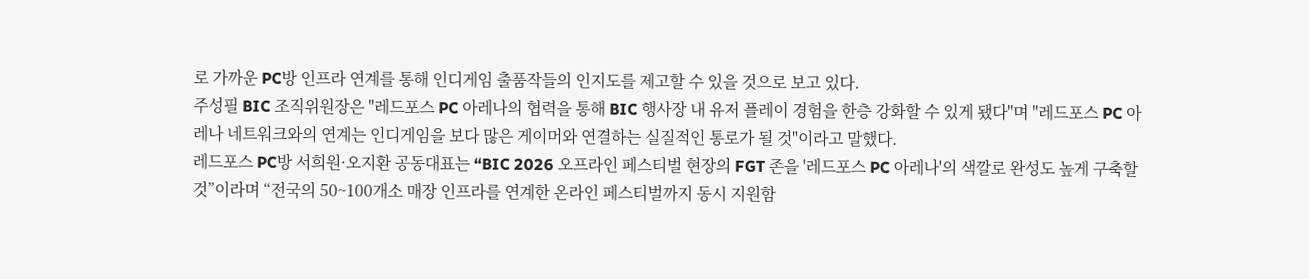로 가까운 PC방 인프라 연계를 통해 인디게임 출품작들의 인지도를 제고할 수 있을 것으로 보고 있다.
주성필 BIC 조직위원장은 "레드포스 PC 아레나의 협력을 통해 BIC 행사장 내 유저 플레이 경험을 한층 강화할 수 있게 됐다"며 "레드포스 PC 아레나 네트워크와의 연계는 인디게임을 보다 많은 게이머와 연결하는 실질적인 통로가 될 것"이라고 말했다.
레드포스 PC방 서희원·오지환 공동대표는 “BIC 2026 오프라인 페스티벌 현장의 FGT 존을 '레드포스 PC 아레나'의 색깔로 완성도 높게 구축할 것”이라며 “전국의 50~100개소 매장 인프라를 연계한 온라인 페스티벌까지 동시 지원함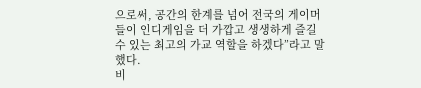으로써, 공간의 한계를 넘어 전국의 게이머들이 인디게임을 더 가깝고 생생하게 즐길 수 있는 최고의 가교 역할을 하겠다”라고 말했다.
비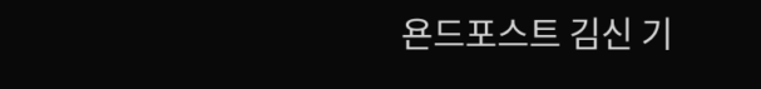욘드포스트 김신 기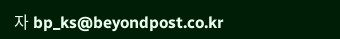자 bp_ks@beyondpost.co.kr